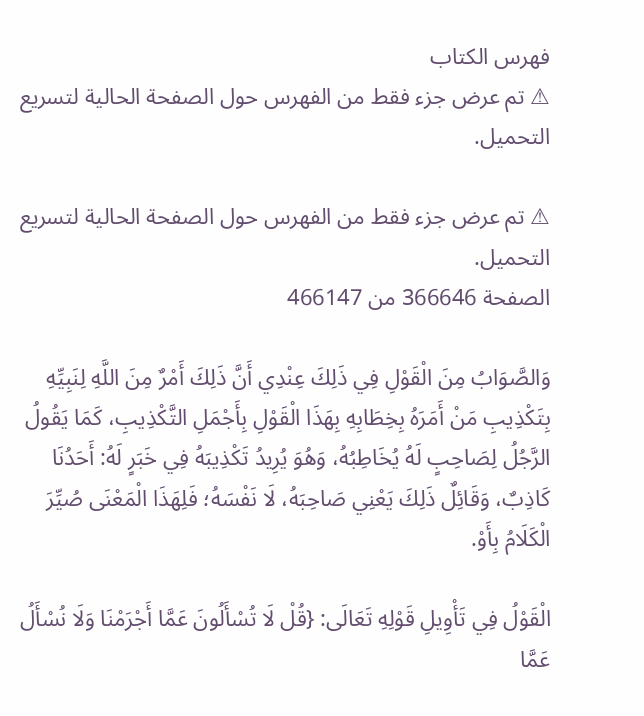فهرس الكتاب
⚠ تم عرض جزء فقط من الفهرس حول الصفحة الحالية لتسريع التحميل.

⚠ تم عرض جزء فقط من الفهرس حول الصفحة الحالية لتسريع التحميل.
الصفحة 366646 من 466147

وَالصَّوَابُ مِنَ الْقَوْلِ فِي ذَلِكَ عِنْدِي أَنَّ ذَلِكَ أَمْرٌ مِنَ اللَّهِ لِنَبِيِّهِ بِتَكْذِيبِ مَنْ أَمَرَهُ بِخِطَابِهِ بِهَذَا الْقَوْلِ بِأَجْمَلِ التَّكْذِيبِ، كَمَا يَقُولُ الرَّجُلُ لِصَاحِبٍ لَهُ يُخَاطِبُهُ، وَهُوَ يُرِيدُ تَكْذِيبَهُ فِي خَبَرٍ لَهُ: أَحَدُنَا كَاذِبٌ، وَقَائِلٌ ذَلِكَ يَعْنِي صَاحِبَهُ، لَا نَفْسَهُ؛ فَلِهَذَا الْمَعْنَى صُيِّرَ الْكَلَامُ بِأَوْ.

الْقَوْلُ فِي تَأْوِيلِ قَوْلِهِ تَعَالَى: {قُلْ لَا تُسْأَلُونَ عَمَّا أَجْرَمْنَا وَلَا نُسْأَلُ عَمَّا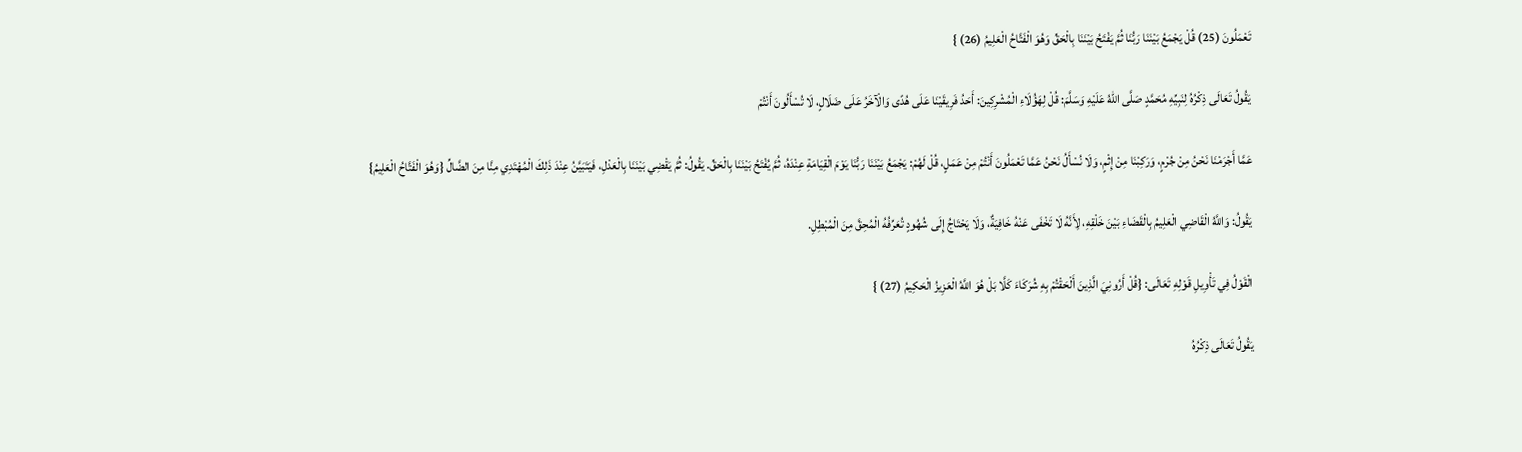تَعْمَلُونَ (25) قُلْ يَجْمَعُ بَيْنَنَا رَبُّنَا ثُمَّ يَفْتَحُ بَيْنَنَا بِالْحَقِّ وَهُوَ الْفَتَّاحُ الْعَلِيمُ (26) }

يَقُولُ تَعَالَى ذِكْرُهُ لِنَبِيِّهِ مُحَمَّدٍ صَلَّى اللهُ عَلَيْهِ وَسَلَّمَ: قُلْ لِهَؤُلَاءِ الْمُشْرِكِينَ: أَحَدُ فَرِيقَيْنَا عَلَى هُدًى وَالْآخَرُ عَلَى ضَلَالٍ، لَا تُسْأَلُونَ أَنْتُمْ

عَمَّا أَجْرَمْنَا نَحْنُ مِنْ جُرْمٍ، وَرَكِبْنَا مِنْ إِثْمٍ، وَلَا نُسْأَلُ نَحْنُ عَمَّا تَعْمَلُونَ أَنْتُمْ مِنْ عَمَلٍ، قُلْ لَهُمْ: يَجْمَعُ بَيْنَنَا رَبُّنَا يَوْمَ الْقِيَامَةِ عِنْدَهُ، ثُمَّ يُفْتَحُ بَيْنَنَا بِالْحَقِّ. يَقُولُ: ثُمَّ يَقْضِي بَيْنَنَا بِالْعَدْلِ، فَيَتَبَيَّنُ عِنْدَ ذَلِكَ الْمُهْتَدِي مِنَّا مِنَ الضَّالِّ {وَهُوَ الْفَتَّاحُ الْعَلِيمُ}

يَقُولُ: وَاللَّهُ الْقَاضِي الْعَلِيمُ بِالْقَضَاءِ بَيْنَ خَلْقِهِ، لِأَنَّهُ لَا تَخْفَى عَنْهُ خَافِيَةٌ، وَلَا يَحْتَاجُ إِلَى شُهُودٍ تُعَرِّفُهُ الْمُحِقَّ مِنَ الْمُبْطِلِ.

الْقَوْلُ فِي تَأْوِيلِ قَوْلِهِ تَعَالَى: {قُلْ أَرُونِيَ الَّذِينَ أَلْحَقْتُمْ بِهِ شُرَكَاءَ كَلَّا بَلْ هُوَ اللَّهُ الْعَزِيزُ الْحَكِيمُ (27) }

يَقُولُ تَعَالَى ذِكْرُهُ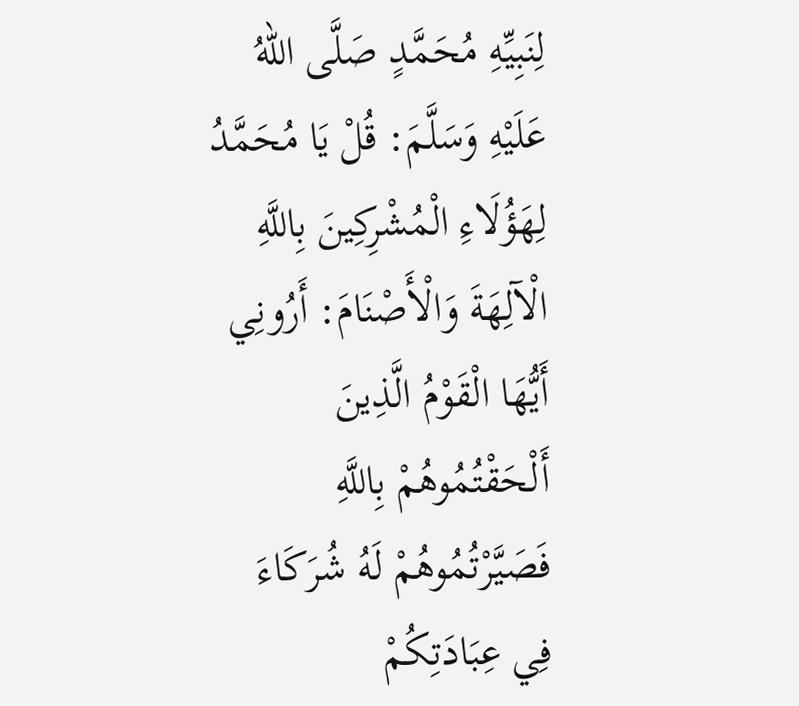لِنَبِيِّهِ مُحَمَّدٍ صَلَّى اللهُ عَلَيْهِ وَسَلَّمَ: قُلْ يَا مُحَمَّدُ لِهَؤُلَاءِ الْمُشْرِكِينَ بِاللَّهِ الْآلِهَةَ وَالْأَصْنَامَ: أَرُونِي أَيُّهَا الْقَوْمُ الَّذِينَ أَلْحَقْتُمُوهُمْ بِاللَّهِ فَصَيَّرْتُمُوهُمْ لَهُ شُرَكَاءَ فِي عِبَادَتِكُمْ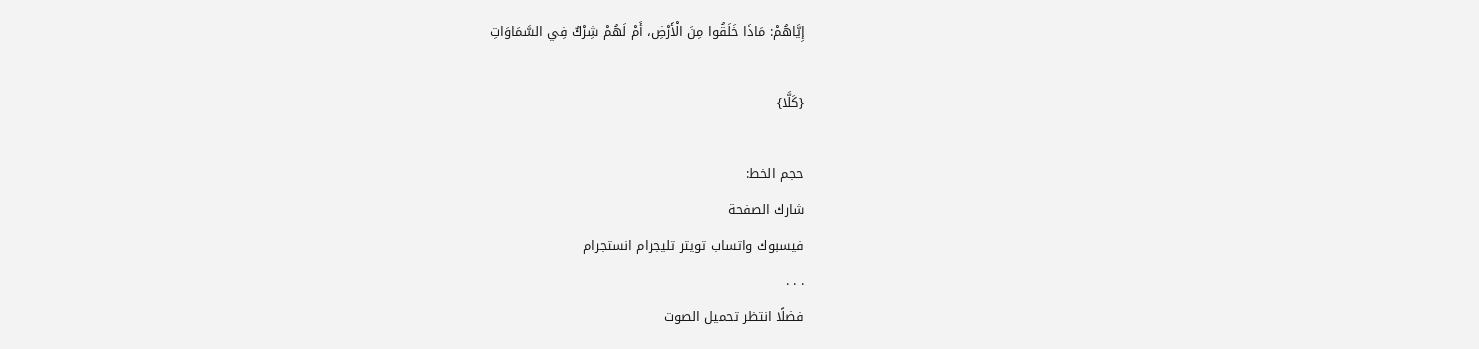إِيَّاهُمْ: مَاذَا خَلَقُوا مِنَ الْأَرْضِ، أَمْ لَهُمْ شِرْكٌ فِي السَّمَاوَاتِ

{كَلَّا}

حجم الخط:
شارك الصفحة
فيسبوك واتساب تويتر تليجرام انستجرام
. . .
فضلًا انتظر تحميل الصوت